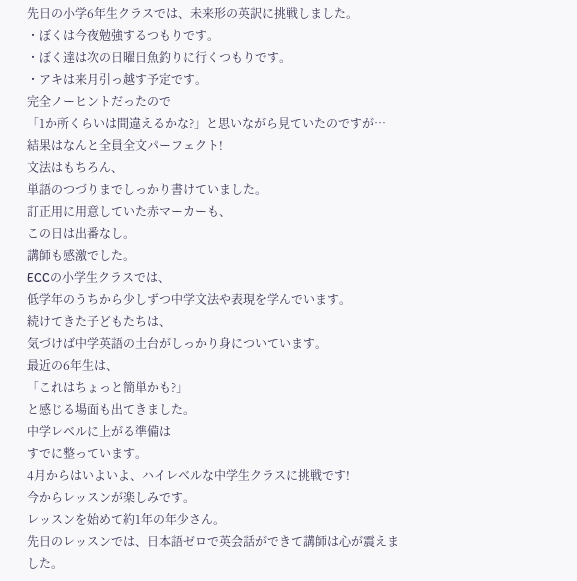先日の小学6年生クラスでは、未来形の英訳に挑戦しました。
・ぼくは今夜勉強するつもりです。
・ぼく達は次の日曜日魚釣りに行くつもりです。
・アキは来月引っ越す予定です。
完全ノーヒントだったので
「1か所くらいは間違えるかな?」と思いながら見ていたのですが…
結果はなんと全員全文パーフェクト!
文法はもちろん、
単語のつづりまでしっかり書けていました。
訂正用に用意していた赤マーカーも、
この日は出番なし。
講師も感激でした。
ECCの小学生クラスでは、
低学年のうちから少しずつ中学文法や表現を学んでいます。
続けてきた子どもたちは、
気づけば中学英語の土台がしっかり身についています。
最近の6年生は、
「これはちょっと簡単かも?」
と感じる場面も出てきました。
中学レベルに上がる準備は
すでに整っています。
4月からはいよいよ、ハイレベルな中学生クラスに挑戦です!
今からレッスンが楽しみです。
レッスンを始めて約1年の年少さん。
先日のレッスンでは、日本語ゼロで英会話ができて講師は心が震えました。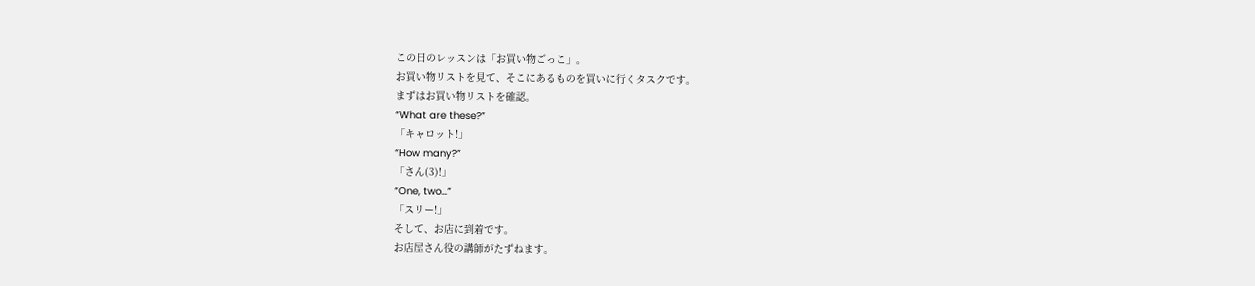この日のレッスンは「お買い物ごっこ」。
お買い物リストを見て、そこにあるものを買いに行くタスクです。
まずはお買い物リストを確認。
“What are these?”
「キャロット!」
“How many?”
「さん(3)!」
“One, two…”
「スリー!」
そして、お店に到着です。
お店屋さん役の講師がたずねます。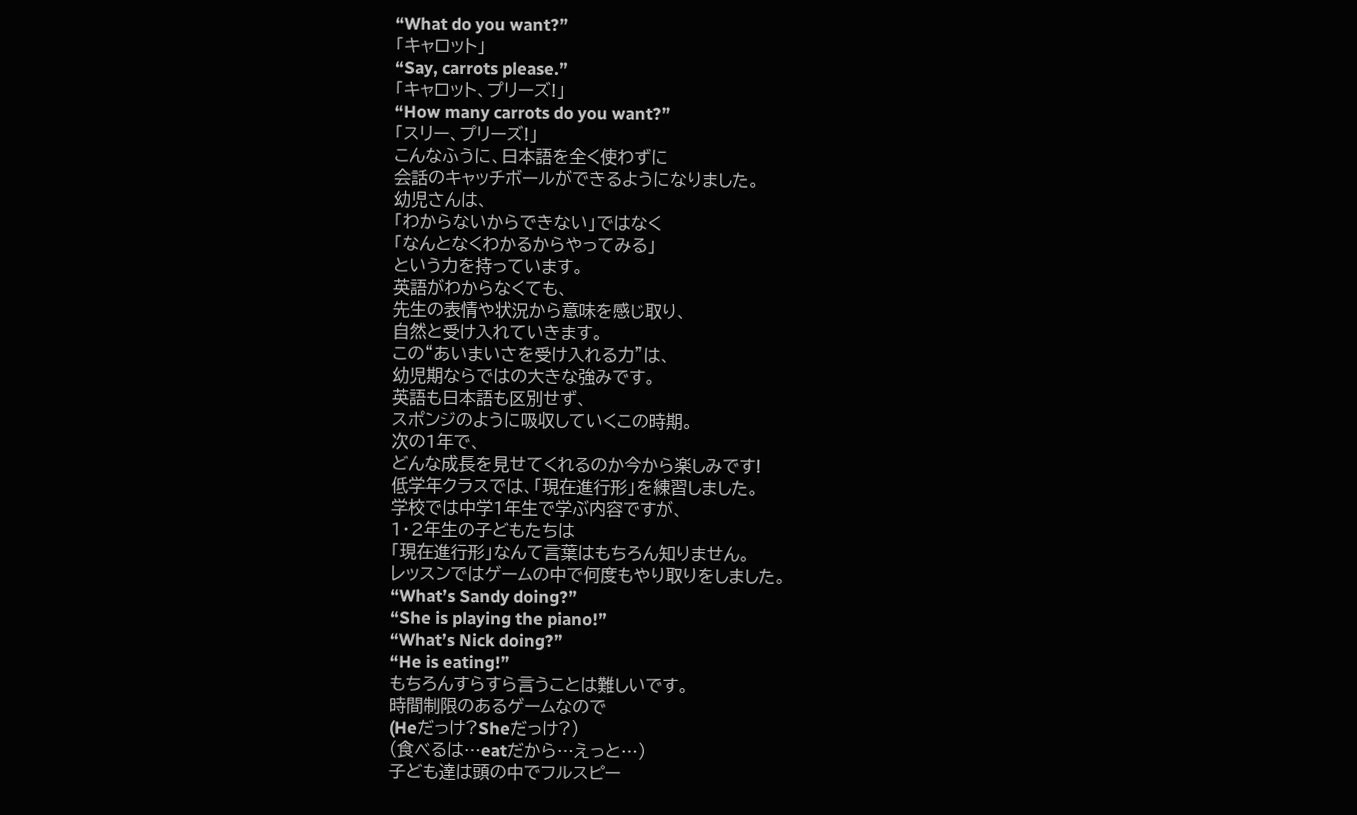“What do you want?”
「キャロット」
“Say, carrots please.”
「キャロット、プリーズ!」
“How many carrots do you want?”
「スリー、プリーズ!」
こんなふうに、日本語を全く使わずに
会話のキャッチボールができるようになりました。
幼児さんは、
「わからないからできない」ではなく
「なんとなくわかるからやってみる」
という力を持っています。
英語がわからなくても、
先生の表情や状況から意味を感じ取り、
自然と受け入れていきます。
この“あいまいさを受け入れる力”は、
幼児期ならではの大きな強みです。
英語も日本語も区別せず、
スポンジのように吸収していくこの時期。
次の1年で、
どんな成長を見せてくれるのか今から楽しみです!
低学年クラスでは、「現在進行形」を練習しました。
学校では中学1年生で学ぶ内容ですが、
1・2年生の子どもたちは
「現在進行形」なんて言葉はもちろん知りません。
レッスンではゲームの中で何度もやり取りをしました。
“What’s Sandy doing?”
“She is playing the piano!”
“What’s Nick doing?”
“He is eating!”
もちろんすらすら言うことは難しいです。
時間制限のあるゲームなので
(Heだっけ?Sheだっけ?)
(食べるは…eatだから…えっと…)
子ども達は頭の中でフルスピー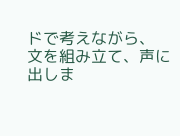ドで考えながら、
文を組み立て、声に出しま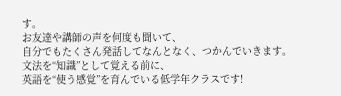す。
お友達や講師の声を何度も聞いて、
自分でもたくさん発話してなんとなく、つかんでいきます。
文法を“知識”として覚える前に、
英語を“使う感覚”を育んでいる低学年クラスです!